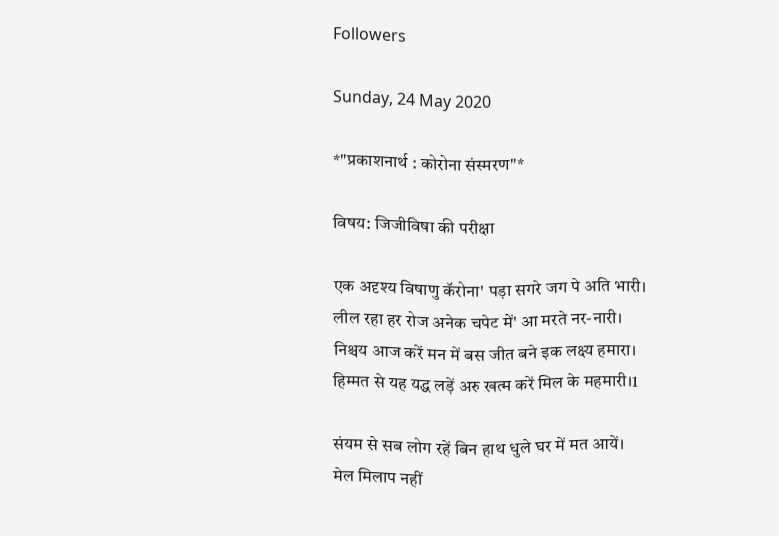Followers

Sunday, 24 May 2020

*"प्रकाशनार्थ : कोरोना संस्मरण"*

विषय: जिजीविषा की परीक्षा

एक अदृश्य विषाणु कॅरोना' पड़ा सगरे जग पे अति भारी।
लील रहा हर रोज अनेक चपेट में' आ मरते नर-नारी।
निश्चय आज करें मन में बस जीत बने इक लक्ष्य हमारा।
हिम्मत से यह यद्ध लड़ें अरु खत्म करें मिल के महमारी।1

संयम से सब लोग रहें बिन हाथ धुले घर में मत आयें।
मेल मिलाप नहीं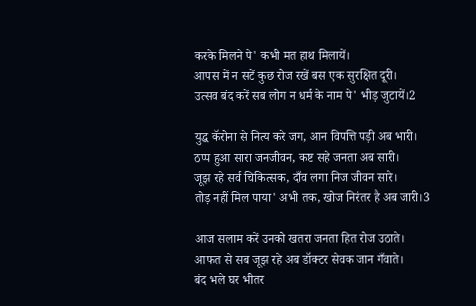करके मिलने पे' कभी मत हाथ मिलायें।
आपस में न सटें कुछ रोज रखें बस एक सुरक्षित दूरी।
उत्सव बंद करें सब लोग न धर्म के नाम पे' भीड़ जुटायें।2

युद्ध कॅरोना से नित्य करे जग, आन विपत्ति पड़ी अब भारी।
ठप्प हुआ सारा जनजीवन, कष्ट सहे जनता अब सारी।
जूझ रहे सर्व चिकित्सक, दाँव लगा निज जीवन सारे।
तोड़ नहीं मिल पाया' अभी तक, खोज निरंतर है अब जारी।3

आज सलाम करें उनको खतरा जनता हित रोज उठाते।
आफत से सब जूझ रहे अब डॉक्टर सेवक जान गँवाते।
बंद भले घर भीतर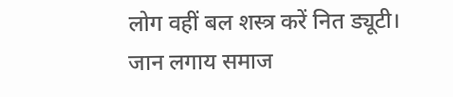लोग वहीं बल शस्त्र करें नित ड्यूटी।
जान लगाय समाज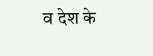व देश के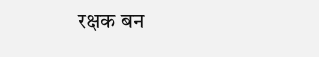रक्षक बन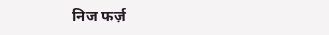निज फर्ज़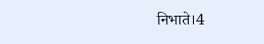निभाते।4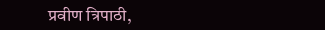प्रवीण त्रिपाठी,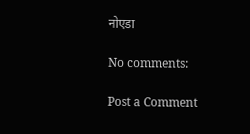नोएडा

No comments:

Post a Comment